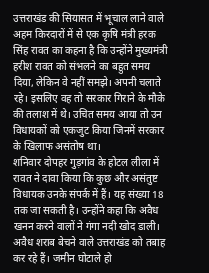उत्तराखंड की सियासत में भूचाल लाने वाले अहम किरदारों में से एक कृषि मंत्री हरक सिंह रावत का कहना है कि उन्होंने मुख्यमंत्री हरीश रावत को संभलने का बहुत समय दिया, लेकिन वे नहीं समझे। अपनी चलाते रहे। इसलिए वह तो सरकार गिराने के मौके की तलाश में थे। उचित समय आया तो उन विधायकों को एकजुट किया जिनमें सरकार के खिलाफ असंतोष था।
शनिवार दोपहर गुड़गांव के होटल लीला में रावत ने दावा किया कि कुछ और असंतुष्ट विधायक उनके संपर्क में हैं। यह संख्या 18 तक जा सकती है। उन्होंने कहा कि अवैध खनन करने वालों ने गंगा नदी खोद डाली। अवैध शराब बेचने वाले उत्तराखंड को तबाह कर रहे हैं। जमीन घोटाले हो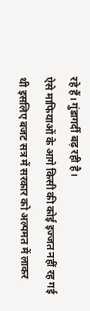रहे हैं। गुंडागर्दी बढ़ रही है।
ऐसे माफियाओं के आगे किसी की कोई इज्जत नहीं रह गई थी इसलिए बजट सत्र में सरकार को अल्पमत में लाकर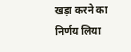खड़ा करने का निर्णय लिया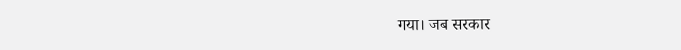गया। जब सरकार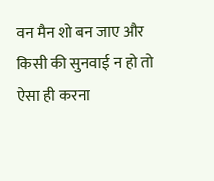वन मैन शो बन जाए और किसी की सुनवाई न हो तो ऐसा ही करना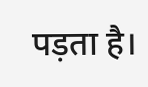पड़ता है।